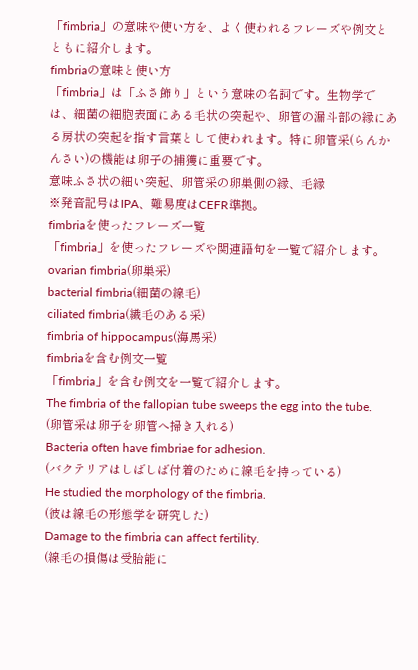「fimbria」の意味や使い方を、よく使われるフレーズや例文とともに紹介します。
fimbriaの意味と使い方
「fimbria」は「ふさ飾り」という意味の名詞です。生物学では、細菌の細胞表面にある毛状の突起や、卵管の漏斗部の縁にある房状の突起を指す言葉として使われます。特に卵管采(らんかんさい)の機能は卵子の捕獲に重要です。
意味ふさ状の細い突起、卵管采の卵巣側の縁、毛縁
※発音記号はIPA、難易度はCEFR準拠。
fimbriaを使ったフレーズ一覧
「fimbria」を使ったフレーズや関連語句を一覧で紹介します。
ovarian fimbria(卵巣采)
bacterial fimbria(細菌の線毛)
ciliated fimbria(繊毛のある采)
fimbria of hippocampus(海馬采)
fimbriaを含む例文一覧
「fimbria」を含む例文を一覧で紹介します。
The fimbria of the fallopian tube sweeps the egg into the tube.
(卵管采は卵子を卵管へ掃き入れる)
Bacteria often have fimbriae for adhesion.
(バクテリアはしばしば付着のために線毛を持っている)
He studied the morphology of the fimbria.
(彼は線毛の形態学を研究した)
Damage to the fimbria can affect fertility.
(線毛の損傷は受胎能に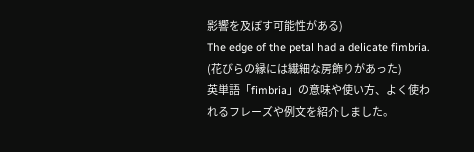影響を及ぼす可能性がある)
The edge of the petal had a delicate fimbria.
(花びらの縁には繊細な房飾りがあった)
英単語「fimbria」の意味や使い方、よく使われるフレーズや例文を紹介しました。